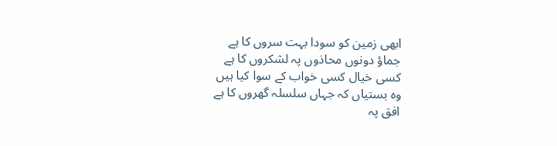ابھی زمین کو سودا بہت سروں کا ہے
جماؤ دونوں محاذوں پہ لشکروں کا ہے
کسی خیال کسی خواب کے سوا کیا ہیں
وہ بستیاں کہ جہاں سلسلہ گھروں کا ہے
افق پہ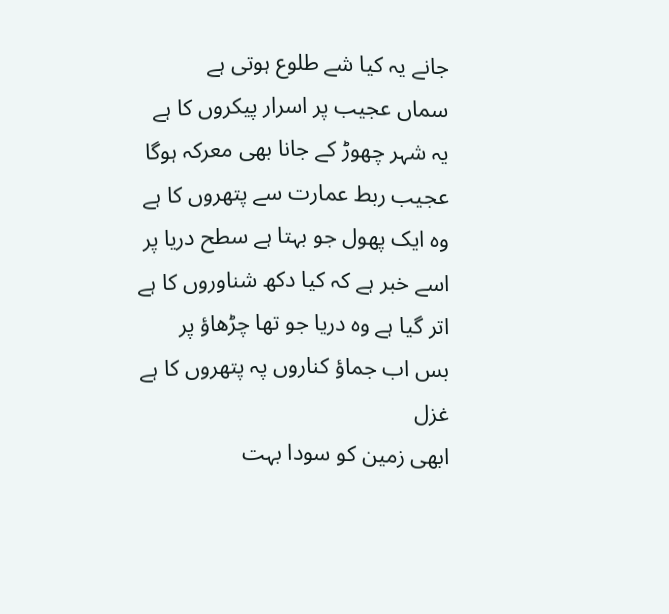جانے یہ کیا شے طلوع ہوتی ہے
سماں عجیب پر اسرار پیکروں کا ہے
یہ شہر چھوڑ کے جانا بھی معرکہ ہوگا
عجیب ربط عمارت سے پتھروں کا ہے
وہ ایک پھول جو بہتا ہے سطح دریا پر
اسے خبر ہے کہ کیا دکھ شناوروں کا ہے
اتر گیا ہے وہ دریا جو تھا چڑھاؤ پر
بس اب جماؤ کناروں پہ پتھروں کا ہے
غزل
ابھی زمین کو سودا بہت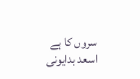سروں کا ہے
اسعد بدایونی